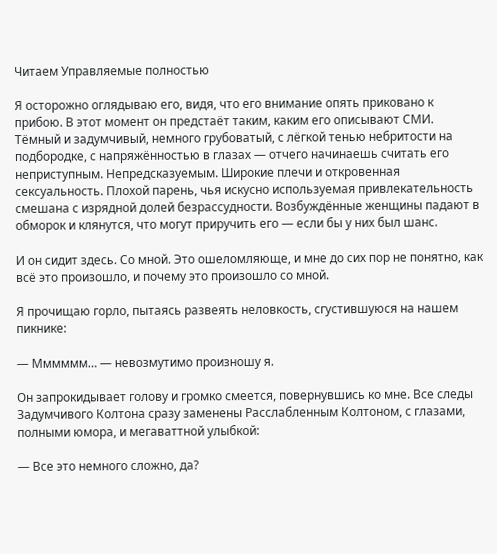Читаем Управляемые полностью

Я осторожно оглядываю его, видя, что его внимание опять приковано к прибою. В этот момент он предстаёт таким, каким его описывают СМИ. Тёмный и задумчивый, немного грубоватый, с лёгкой тенью небритости на подбородке, с напряжённостью в глазах — отчего начинаешь считать его неприступным. Непредсказуемым. Широкие плечи и откровенная сексуальность. Плохой парень, чья искусно используемая привлекательность смешана с изрядной долей безрассудности. Возбуждённые женщины падают в обморок и клянутся, что могут приручить его — если бы у них был шанс.

И он сидит здесь. Со мной. Это ошеломляюще, и мне до сих пор не понятно, как всё это произошло, и почему это произошло со мной.

Я прочищаю горло, пытаясь развеять неловкость, сгустившуюся на нашем пикнике:

— Мммммм… — невозмутимо произношу я.

Он запрокидывает голову и громко смеется, повернувшись ко мне. Все следы Задумчивого Колтона сразу заменены Расслабленным Колтоном, с глазами, полными юмора, и мегаваттной улыбкой:

— Все это немного сложно, да?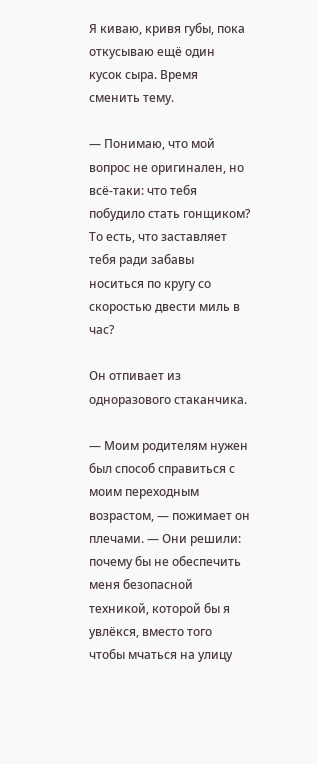Я киваю, кривя губы, пока откусываю ещё один кусок сыра. Время сменить тему.

— Понимаю, что мой вопрос не оригинален, но всё-таки: что тебя побудило стать гонщиком? То есть, что заставляет тебя ради забавы носиться по кругу со скоростью двести миль в час?

Он отпивает из одноразового стаканчика.

— Моим родителям нужен был способ справиться с моим переходным возрастом, — пожимает он плечами. — Они решили: почему бы не обеспечить меня безопасной техникой, которой бы я увлёкся, вместо того чтобы мчаться на улицу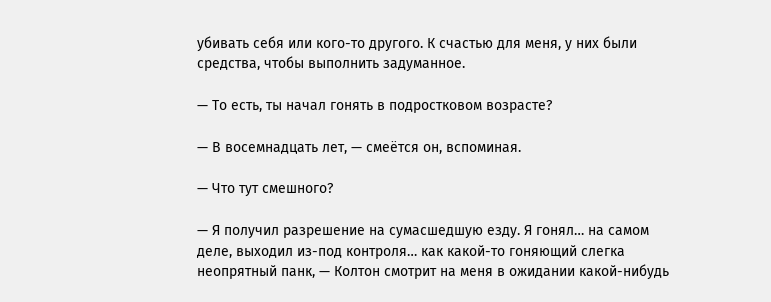убивать себя или кого-то другого. К счастью для меня, у них были средства, чтобы выполнить задуманное.

— То есть, ты начал гонять в подростковом возрасте?

— В восемнадцать лет, — смеётся он, вспоминая.

— Что тут смешного?

— Я получил разрешение на сумасшедшую езду. Я гонял… на самом деле, выходил из-под контроля… как какой-то гоняющий слегка неопрятный панк, — Колтон смотрит на меня в ожидании какой-нибудь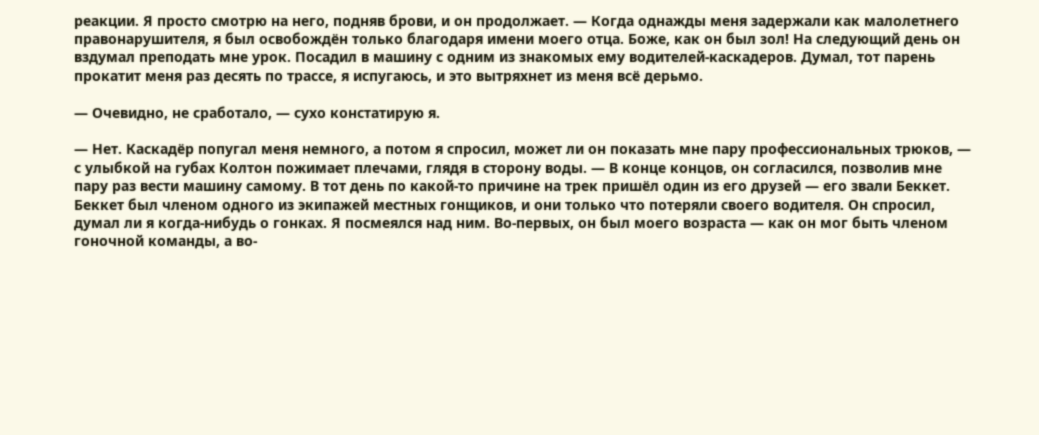реакции. Я просто смотрю на него, подняв брови, и он продолжает. — Когда однажды меня задержали как малолетнего правонарушителя, я был освобождён только благодаря имени моего отца. Боже, как он был зол! На следующий день он вздумал преподать мне урок. Посадил в машину с одним из знакомых ему водителей-каскадеров. Думал, тот парень прокатит меня раз десять по трассе, я испугаюсь, и это вытряхнет из меня всё дерьмо.

— Очевидно, не сработало, — сухо констатирую я.

— Нет. Каскадёр попугал меня немного, а потом я спросил, может ли он показать мне пару профессиональных трюков, — с улыбкой на губах Колтон пожимает плечами, глядя в сторону воды. — В конце концов, он согласился, позволив мне пару раз вести машину самому. В тот день по какой-то причине на трек пришёл один из его друзей — его звали Беккет. Беккет был членом одного из экипажей местных гонщиков, и они только что потеряли своего водителя. Он спросил, думал ли я когда-нибудь о гонках. Я посмеялся над ним. Во-первых, он был моего возраста — как он мог быть членом гоночной команды, а во-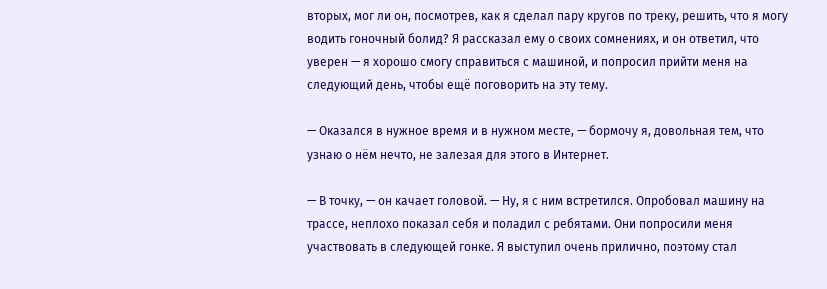вторых, мог ли он, посмотрев, как я сделал пару кругов по треку, решить, что я могу водить гоночный болид? Я рассказал ему о своих сомнениях, и он ответил, что уверен — я хорошо смогу справиться с машиной, и попросил прийти меня на следующий день, чтобы ещё поговорить на эту тему.

— Оказался в нужное время и в нужном месте, — бормочу я, довольная тем, что узнаю о нём нечто, не залезая для этого в Интернет.

— В точку, — он качает головой. — Ну, я с ним встретился. Опробовал машину на трассе, неплохо показал себя и поладил с ребятами. Они попросили меня участвовать в следующей гонке. Я выступил очень прилично, поэтому стал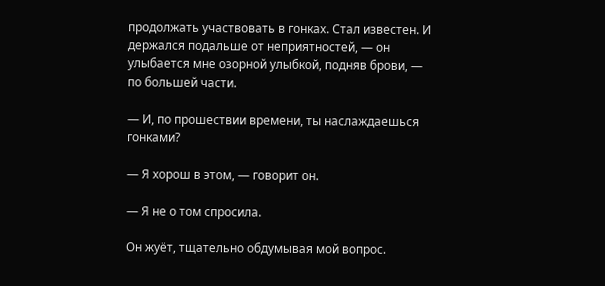продолжать участвовать в гонках. Стал известен. И держался подальше от неприятностей, — он улыбается мне озорной улыбкой, подняв брови, — по большей части.

— И, по прошествии времени, ты наслаждаешься гонками?

— Я хорош в этом, — говорит он.

— Я не о том спросила.

Он жуёт, тщательно обдумывая мой вопрос.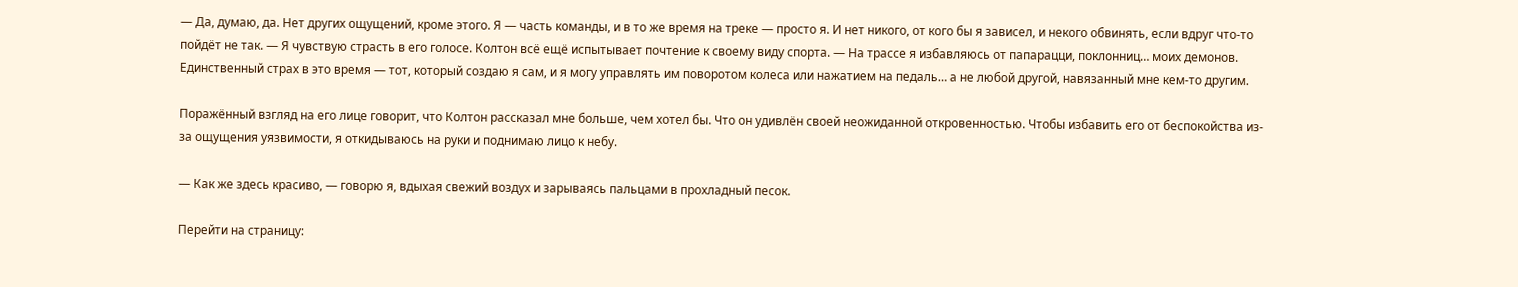— Да, думаю, да. Нет других ощущений, кроме этого. Я — часть команды, и в то же время на треке — просто я. И нет никого, от кого бы я зависел, и некого обвинять, если вдруг что-то пойдёт не так. — Я чувствую страсть в его голосе. Колтон всё ещё испытывает почтение к своему виду спорта. — На трассе я избавляюсь от папарацци, поклонниц… моих демонов. Единственный страх в это время — тот, который создаю я сам, и я могу управлять им поворотом колеса или нажатием на педаль… а не любой другой, навязанный мне кем-то другим.

Поражённый взгляд на его лице говорит, что Колтон рассказал мне больше, чем хотел бы. Что он удивлён своей неожиданной откровенностью. Чтобы избавить его от беспокойства из-за ощущения уязвимости, я откидываюсь на руки и поднимаю лицо к небу.

— Как же здесь красиво, — говорю я, вдыхая свежий воздух и зарываясь пальцами в прохладный песок.

Перейти на страницу: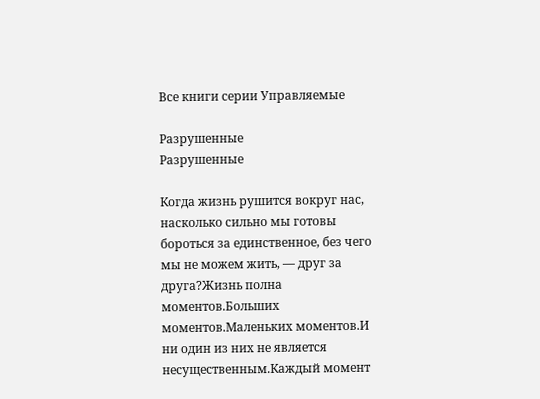Все книги серии Управляемые

Разрушенные
Разрушенные

Когда жизнь рушится вокруг нас, насколько сильно мы готовы бороться за единственное, без чего мы не можем жить, — друг за друга?Жизнь полна моментов.Больших моментов.Маленьких моментов.И ни один из них не является несущественным.Каждый момент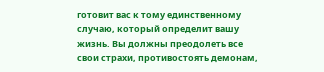готовит вас к тому единственному случаю, который определит вашу жизнь. Вы должны преодолеть все свои страхи, противостоять демонам,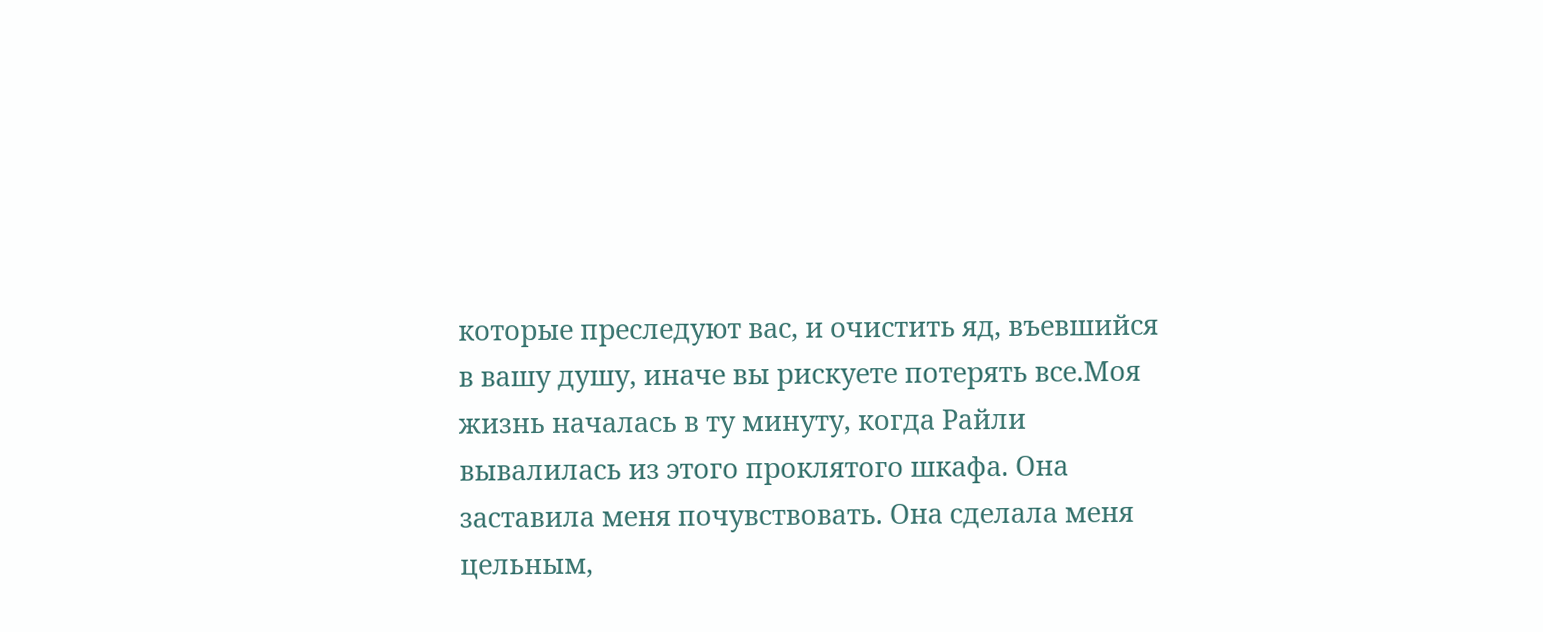которые преследуют вас, и очистить яд, въевшийся в вашу душу, иначе вы рискуете потерять все.Моя жизнь началась в ту минуту, когда Райли вывалилась из этого проклятого шкафа. Она заставила меня почувствовать. Она сделала меня цельным,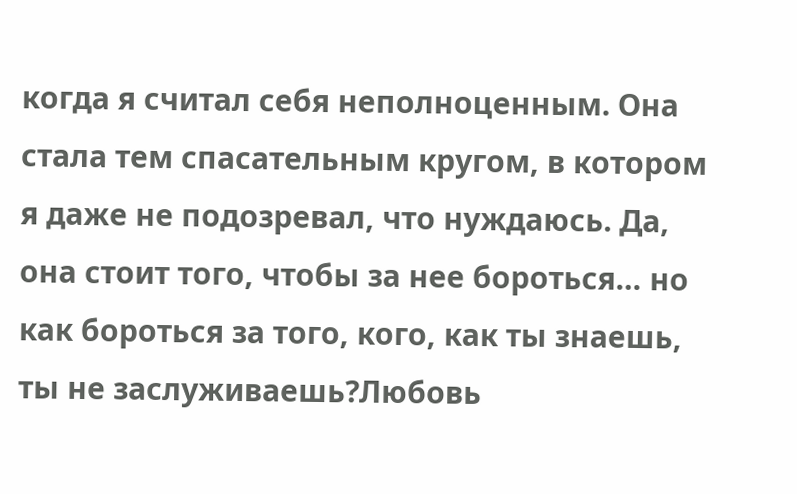когда я считал себя неполноценным. Она стала тем спасательным кругом, в котором я даже не подозревал, что нуждаюсь. Да, она стоит того, чтобы за нее бороться… но как бороться за того, кого, как ты знаешь, ты не заслуживаешь?Любовь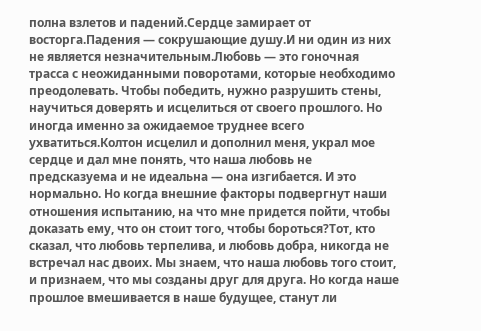полна взлетов и падений.Сердце замирает от восторга.Падения — сокрушающие душу.И ни один из них не является незначительным.Любовь — это гоночная трасса с неожиданными поворотами, которые необходимо преодолевать. Чтобы победить, нужно разрушить стены, научиться доверять и исцелиться от своего прошлого. Но иногда именно за ожидаемое труднее всего ухватиться.Колтон исцелил и дополнил меня, украл мое сердце и дал мне понять, что наша любовь не предсказуема и не идеальна — она изгибается. И это нормально. Но когда внешние факторы подвергнут наши отношения испытанию, на что мне придется пойти, чтобы доказать ему, что он стоит того, чтобы бороться?Тот, кто сказал, что любовь терпелива, и любовь добра, никогда не встречал нас двоих. Мы знаем, что наша любовь того стоит, и признаем, что мы созданы друг для друга. Но когда наше прошлое вмешивается в наше будущее, станут ли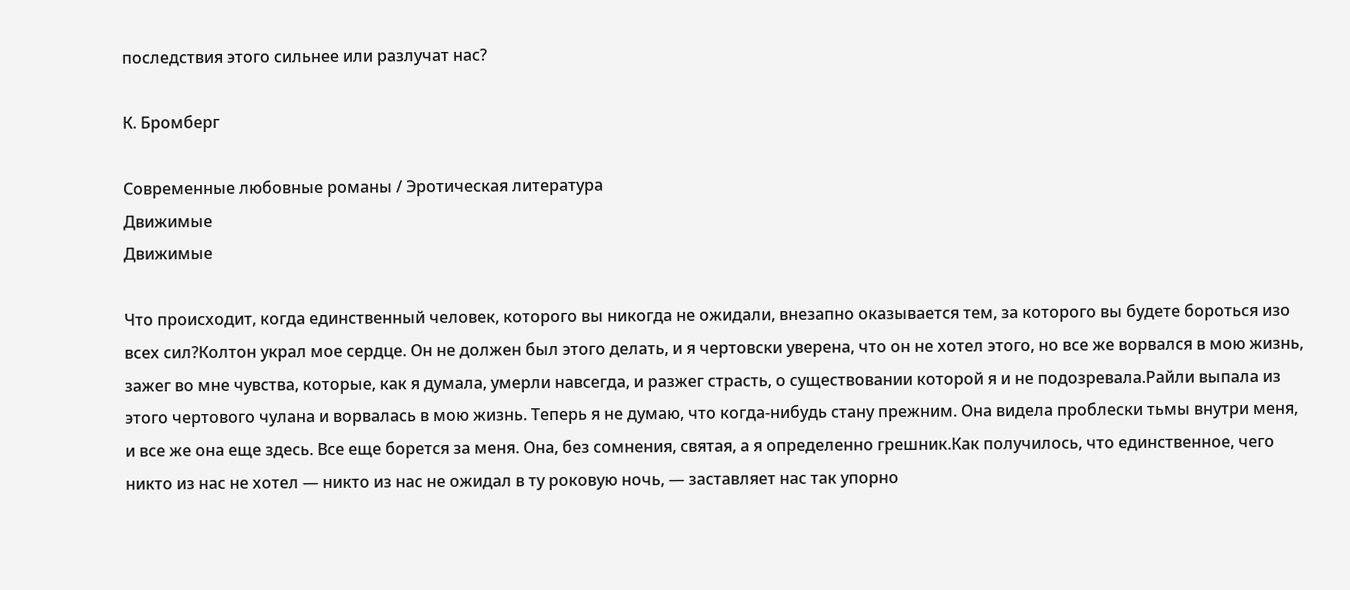последствия этого сильнее или разлучат нас?

К. Бромберг

Современные любовные романы / Эротическая литература
Движимые
Движимые

Что происходит, когда единственный человек, которого вы никогда не ожидали, внезапно оказывается тем, за которого вы будете бороться изо всех сил?Колтон украл мое сердце. Он не должен был этого делать, и я чертовски уверена, что он не хотел этого, но все же ворвался в мою жизнь, зажег во мне чувства, которые, как я думала, умерли навсегда, и разжег страсть, о существовании которой я и не подозревала.Райли выпала из этого чертового чулана и ворвалась в мою жизнь. Теперь я не думаю, что когда-нибудь стану прежним. Она видела проблески тьмы внутри меня, и все же она еще здесь. Все еще борется за меня. Она, без сомнения, святая, а я определенно грешник.Как получилось, что единственное, чего никто из нас не хотел — никто из нас не ожидал в ту роковую ночь, — заставляет нас так упорно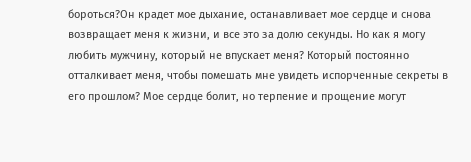бороться?Он крадет мое дыхание, останавливает мое сердце и снова возвращает меня к жизни, и все это за долю секунды. Но как я могу любить мужчину, который не впускает меня? Который постоянно отталкивает меня, чтобы помешать мне увидеть испорченные секреты в его прошлом? Мое сердце болит, но терпение и прощение могут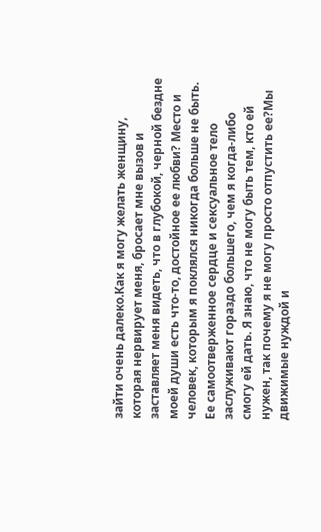зайти очень далеко.Как я могу желать женщину, которая нервирует меня, бросает мне вызов и заставляет меня видеть, что в глубокой, черной бездне моей души есть что-то, достойное ее любви? Место и человек, которым я поклялся никогда больше не быть. Ее самоотверженное сердце и сексуальное тело заслуживают гораздо большего, чем я когда-либо смогу ей дать. Я знаю, что не могу быть тем, кто ей нужен, так почему я не могу просто отпустить ее?Мы движимые нуждой и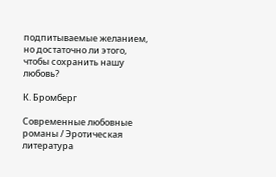подпитываемые желанием, но достаточно ли этого, чтобы сохранить нашу любовь?

К. Бромберг

Современные любовные романы / Эротическая литература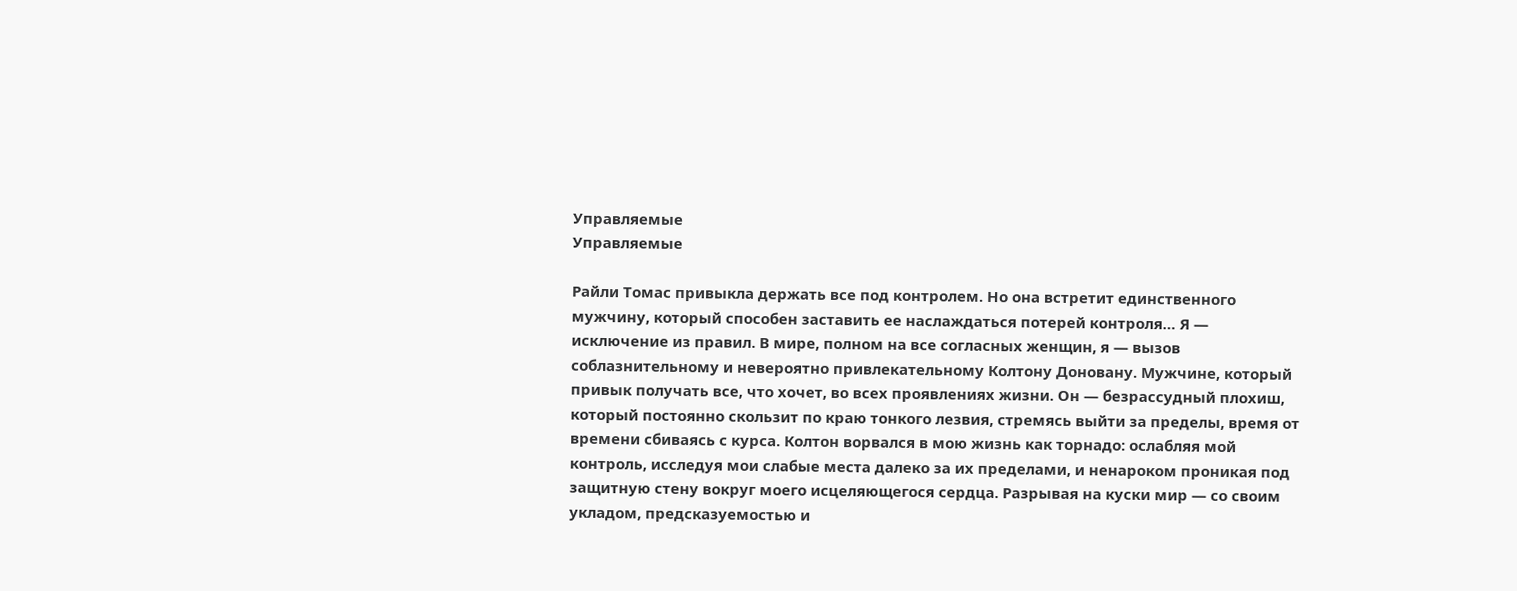Управляемые
Управляемые

Райли Томас привыкла держать все под контролем. Но она встретит единственного мужчину, который способен заставить ее наслаждаться потерей контроля… Я — исключение из правил. В мире, полном на все согласных женщин, я — вызов соблазнительному и невероятно привлекательному Колтону Доновану. Мужчине, который привык получать все, что хочет, во всех проявлениях жизни. Он — безрассудный плохиш, который постоянно скользит по краю тонкого лезвия, стремясь выйти за пределы, время от времени сбиваясь с курса. Колтон ворвался в мою жизнь как торнадо: ослабляя мой контроль, исследуя мои слабые места далеко за их пределами, и ненароком проникая под защитную стену вокруг моего исцеляющегося сердца. Разрывая на куски мир — со своим укладом, предсказуемостью и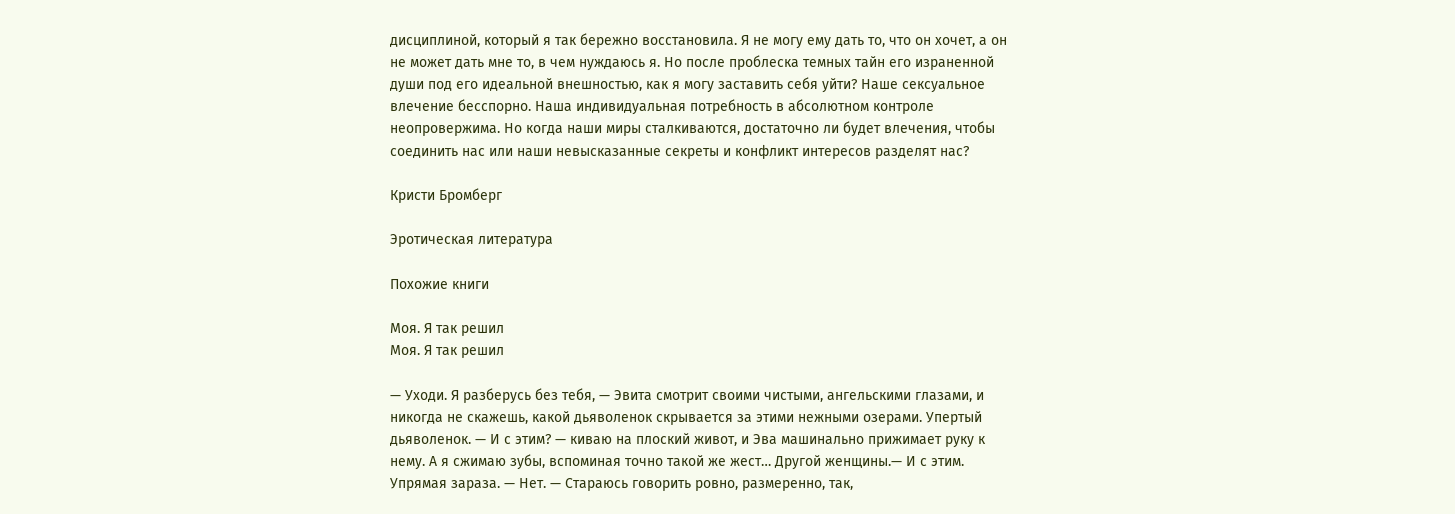дисциплиной, который я так бережно восстановила. Я не могу ему дать то, что он хочет, а он не может дать мне то, в чем нуждаюсь я. Но после проблеска темных тайн его израненной души под его идеальной внешностью, как я могу заставить себя уйти? Наше сексуальное влечение бесспорно. Наша индивидуальная потребность в абсолютном контроле неопровержима. Но когда наши миры сталкиваются, достаточно ли будет влечения, чтобы соединить нас или наши невысказанные секреты и конфликт интересов разделят нас?

Кристи Бромберг

Эротическая литература

Похожие книги

Моя. Я так решил
Моя. Я так решил

— Уходи. Я разберусь без тебя, — Эвита смотрит своими чистыми, ангельскими глазами, и никогда не скажешь, какой дьяволенок скрывается за этими нежными озерами. Упертый дьяволенок. — И с этим? — киваю на плоский живот, и Эва машинально прижимает руку к нему. А я сжимаю зубы, вспоминая точно такой же жест… Другой женщины.— И с этим. Упрямая зараза. — Нет. — Стараюсь говорить ровно, размеренно, так,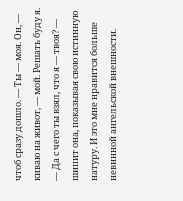чтоб сразу дошло. — Ты — моя. Он, — киваю на живот, — мой. Решать буду я. — Да с чего ты взял, что я — твоя? — шипит она, показывая свою истинную натуру. И это мне нравится больше невинной ангельской внешности.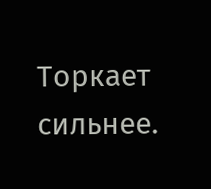Торкает сильнее.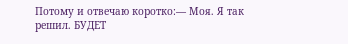Потому и отвечаю коротко:— Моя. Я так решил. БУДЕТ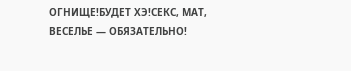ОГНИЩЕ!БУДЕТ ХЭ!СЕКС, МАТ, ВЕСЕЛЬЕ — ОБЯЗАТЕЛЬНО!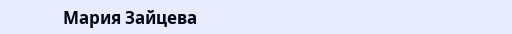Мария Зайцева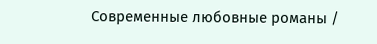Современные любовные романы /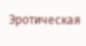Эротическая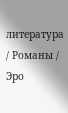литература / Романы / Эро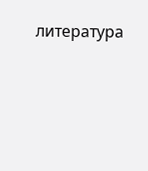литература